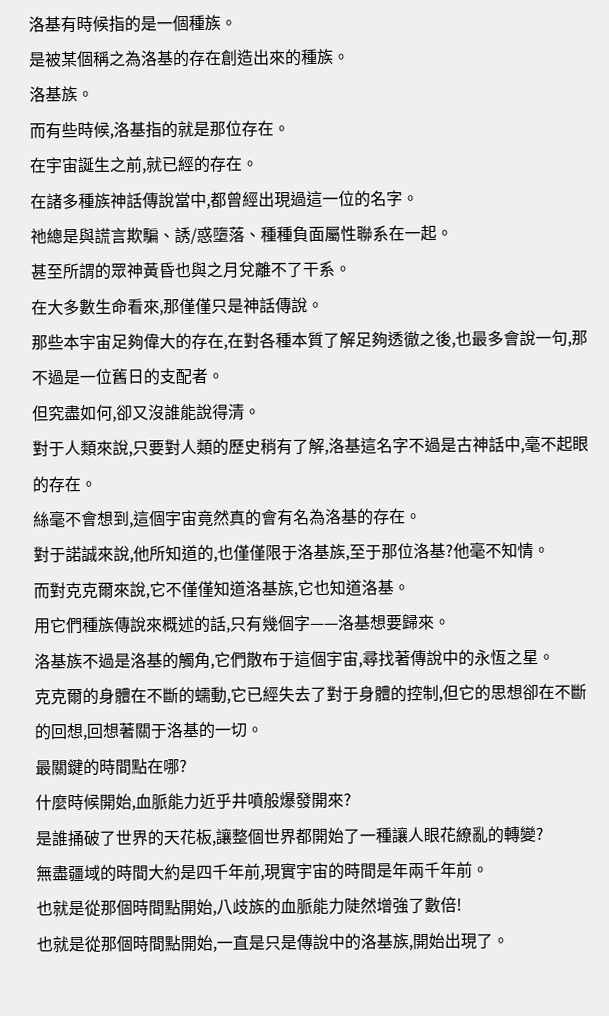洛基有時候指的是一個種族。
是被某個稱之為洛基的存在創造出來的種族。
洛基族。
而有些時候,洛基指的就是那位存在。
在宇宙誕生之前,就已經的存在。
在諸多種族神話傳說當中,都曾經出現過這一位的名字。
祂總是與謊言欺騙、誘/惑墮落、種種負面屬性聯系在一起。
甚至所謂的眾神黃昏也與之月兌離不了干系。
在大多數生命看來,那僅僅只是神話傳說。
那些本宇宙足夠偉大的存在,在對各種本質了解足夠透徹之後,也最多會說一句,那不過是一位舊日的支配者。
但究盡如何,卻又沒誰能說得清。
對于人類來說,只要對人類的歷史稍有了解,洛基這名字不過是古神話中,毫不起眼的存在。
絲毫不會想到,這個宇宙竟然真的會有名為洛基的存在。
對于諾誠來說,他所知道的,也僅僅限于洛基族,至于那位洛基?他毫不知情。
而對克克爾來說,它不僅僅知道洛基族,它也知道洛基。
用它們種族傳說來概述的話,只有幾個字——洛基想要歸來。
洛基族不過是洛基的觸角,它們散布于這個宇宙,尋找著傳說中的永恆之星。
克克爾的身體在不斷的蠕動,它已經失去了對于身體的控制,但它的思想卻在不斷的回想,回想著關于洛基的一切。
最關鍵的時間點在哪?
什麼時候開始,血脈能力近乎井噴般爆發開來?
是誰捅破了世界的天花板,讓整個世界都開始了一種讓人眼花繚亂的轉變?
無盡疆域的時間大約是四千年前,現實宇宙的時間是年兩千年前。
也就是從那個時間點開始,八歧族的血脈能力陡然增強了數倍!
也就是從那個時間點開始,一直是只是傳說中的洛基族,開始出現了。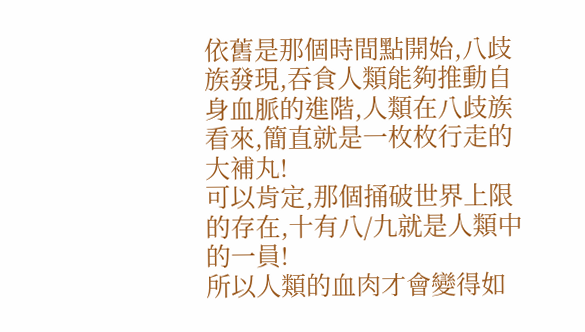依舊是那個時間點開始,八歧族發現,吞食人類能夠推動自身血脈的進階,人類在八歧族看來,簡直就是一枚枚行走的大補丸!
可以肯定,那個捅破世界上限的存在,十有八/九就是人類中的一員!
所以人類的血肉才會變得如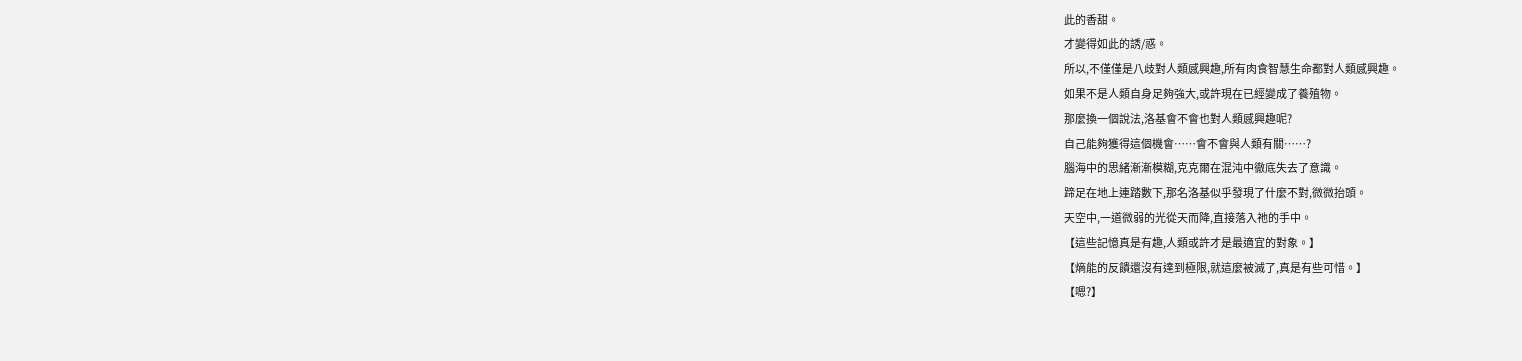此的香甜。
才變得如此的誘/惑。
所以,不僅僅是八歧對人類感興趣,所有肉食智慧生命都對人類感興趣。
如果不是人類自身足夠強大,或許現在已經變成了養殖物。
那麼換一個說法,洛基會不會也對人類感興趣呢?
自己能夠獲得這個機會……會不會與人類有關……?
腦海中的思緒漸漸模糊,克克爾在混沌中徹底失去了意識。
蹄足在地上連踏數下,那名洛基似乎發現了什麼不對,微微抬頭。
天空中,一道微弱的光從天而降,直接落入祂的手中。
【這些記憶真是有趣,人類或許才是最適宜的對象。】
【熵能的反饋還沒有達到極限,就這麼被滅了,真是有些可惜。】
【嗯?】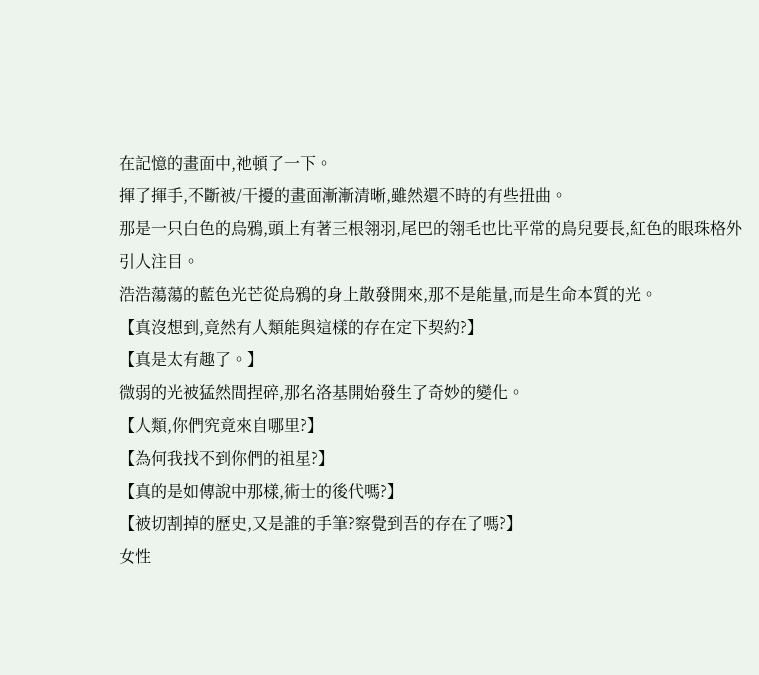在記憶的畫面中,祂頓了一下。
揮了揮手,不斷被/干擾的畫面漸漸清晰,雖然還不時的有些扭曲。
那是一只白色的烏鴉,頭上有著三根翎羽,尾巴的翎毛也比平常的鳥兒要長,紅色的眼珠格外引人注目。
浩浩蕩蕩的藍色光芒從烏鴉的身上散發開來,那不是能量,而是生命本質的光。
【真沒想到,竟然有人類能與這樣的存在定下契約?】
【真是太有趣了。】
微弱的光被猛然間捏碎,那名洛基開始發生了奇妙的變化。
【人類,你們究竟來自哪里?】
【為何我找不到你們的祖星?】
【真的是如傳說中那樣,術士的後代嗎?】
【被切割掉的歷史,又是誰的手筆?察覺到吾的存在了嗎?】
女性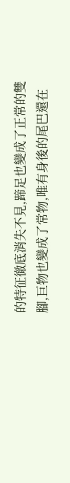的特征徹底消失不見,蹄足也變成了正常的雙腳,巨物也變成了常物,唯有身後的尾巴還在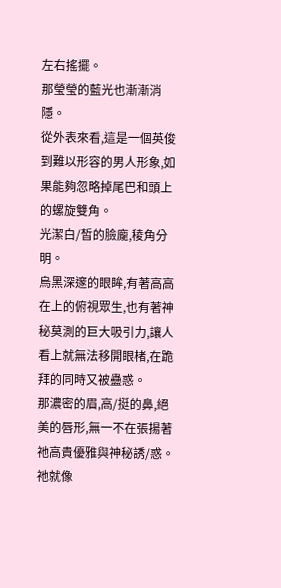左右搖擺。
那瑩瑩的藍光也漸漸消隱。
從外表來看,這是一個英俊到難以形容的男人形象,如果能夠忽略掉尾巴和頭上的螺旋雙角。
光潔白/皙的臉龐,稜角分明。
烏黑深邃的眼眸,有著高高在上的俯視眾生,也有著神秘莫測的巨大吸引力,讓人看上就無法移開眼楮,在跪拜的同時又被蠱惑。
那濃密的眉,高/挺的鼻,絕美的唇形,無一不在張揚著祂高貴優雅與神秘誘/惑。
祂就像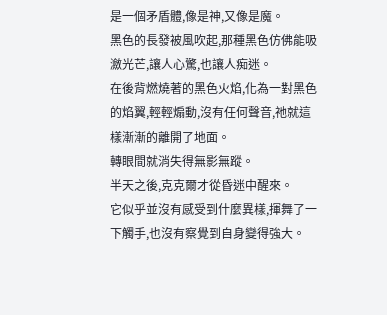是一個矛盾體,像是神,又像是魔。
黑色的長發被風吹起,那種黑色仿佛能吸瀲光芒,讓人心驚,也讓人痴迷。
在後背燃燒著的黑色火焰,化為一對黑色的焰翼,輕輕煽動,沒有任何聲音,祂就這樣漸漸的離開了地面。
轉眼間就消失得無影無蹤。
半天之後,克克爾才從昏迷中醒來。
它似乎並沒有感受到什麼異樣,揮舞了一下觸手,也沒有察覺到自身變得強大。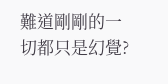難道剛剛的一切都只是幻覺?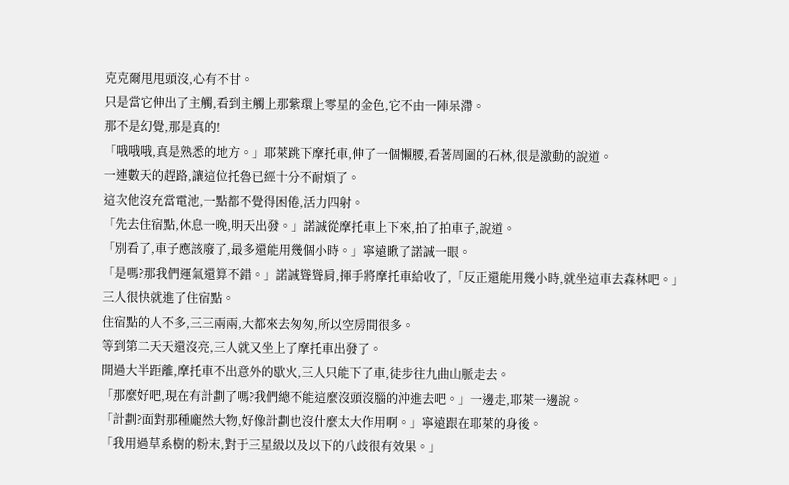克克爾甩甩頭沒,心有不甘。
只是當它伸出了主觸,看到主觸上那紫環上零星的金色,它不由一陣呆滯。
那不是幻覺,那是真的!
「哦哦哦,真是熟悉的地方。」耶萊跳下摩托車,伸了一個懶腰,看著周圍的石林,很是激動的說道。
一連數天的趕路,讓這位托魯已經十分不耐煩了。
這次他沒充當電池,一點都不覺得困倦,活力四射。
「先去住宿點,休息一晚,明天出發。」諾誠從摩托車上下來,拍了拍車子,說道。
「別看了,車子應該廢了,最多還能用幾個小時。」寧遠瞅了諾誠一眼。
「是嗎?那我們運氣還算不錯。」諾誠聳聳肩,揮手將摩托車給收了,「反正還能用幾小時,就坐這車去森林吧。」
三人很快就進了住宿點。
住宿點的人不多,三三兩兩,大都來去匆匆,所以空房間很多。
等到第二天天還沒亮,三人就又坐上了摩托車出發了。
開過大半距離,摩托車不出意外的歇火,三人只能下了車,徒步往九曲山脈走去。
「那麼好吧,現在有計劃了嗎?我們總不能這麼沒頭沒腦的沖進去吧。」一邊走,耶萊一邊說。
「計劃?面對那種龐然大物,好像計劃也沒什麼太大作用啊。」寧遠跟在耶萊的身後。
「我用過草系樹的粉末,對于三星級以及以下的八歧很有效果。」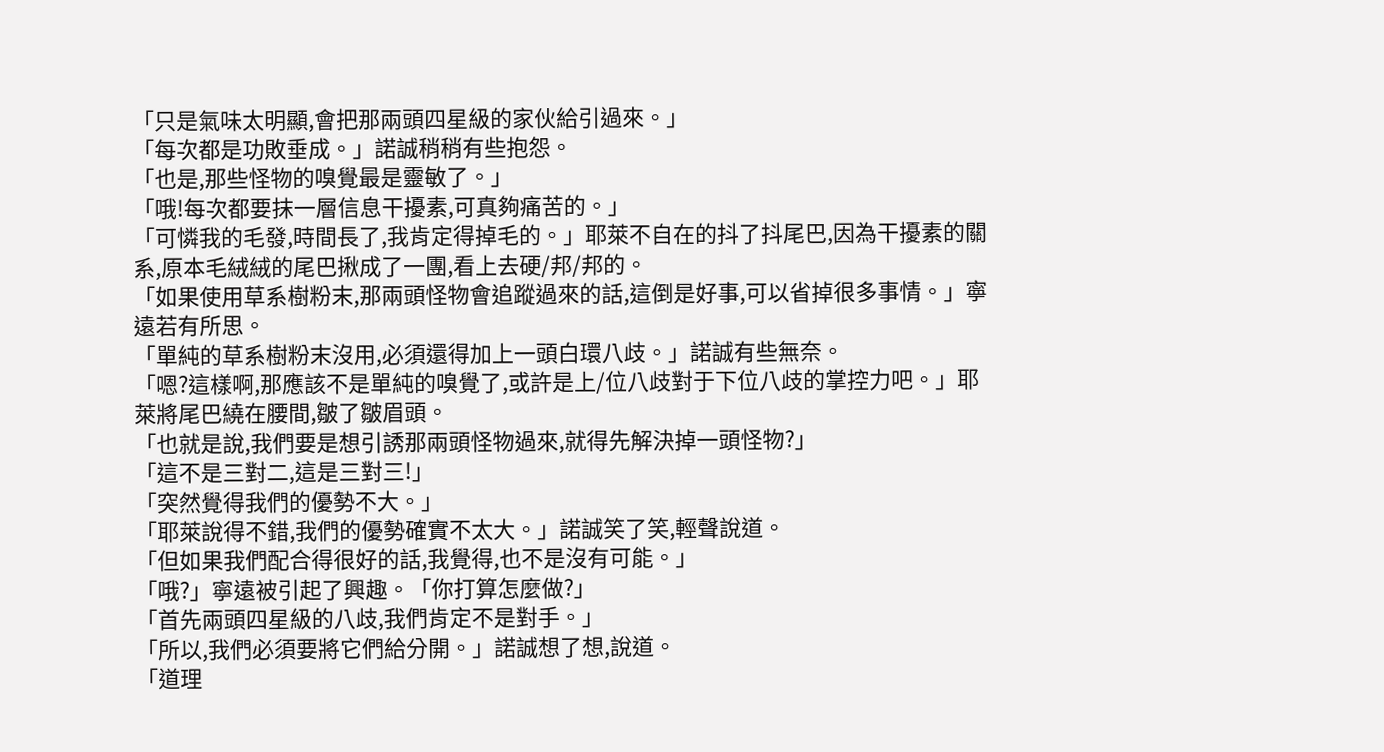「只是氣味太明顯,會把那兩頭四星級的家伙給引過來。」
「每次都是功敗垂成。」諾誠稍稍有些抱怨。
「也是,那些怪物的嗅覺最是靈敏了。」
「哦!每次都要抹一層信息干擾素,可真夠痛苦的。」
「可憐我的毛發,時間長了,我肯定得掉毛的。」耶萊不自在的抖了抖尾巴,因為干擾素的關系,原本毛絨絨的尾巴揪成了一團,看上去硬/邦/邦的。
「如果使用草系樹粉末,那兩頭怪物會追蹤過來的話,這倒是好事,可以省掉很多事情。」寧遠若有所思。
「單純的草系樹粉末沒用,必須還得加上一頭白環八歧。」諾誠有些無奈。
「嗯?這樣啊,那應該不是單純的嗅覺了,或許是上/位八歧對于下位八歧的掌控力吧。」耶萊將尾巴繞在腰間,皺了皺眉頭。
「也就是說,我們要是想引誘那兩頭怪物過來,就得先解決掉一頭怪物?」
「這不是三對二,這是三對三!」
「突然覺得我們的優勢不大。」
「耶萊說得不錯,我們的優勢確實不太大。」諾誠笑了笑,輕聲說道。
「但如果我們配合得很好的話,我覺得,也不是沒有可能。」
「哦?」寧遠被引起了興趣。「你打算怎麼做?」
「首先兩頭四星級的八歧,我們肯定不是對手。」
「所以,我們必須要將它們給分開。」諾誠想了想,說道。
「道理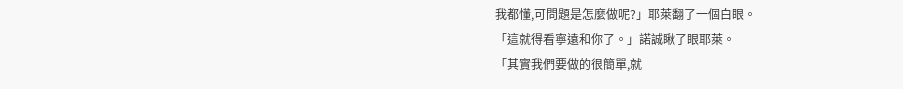我都懂,可問題是怎麼做呢?」耶萊翻了一個白眼。
「這就得看寧遠和你了。」諾誠瞅了眼耶萊。
「其實我們要做的很簡單,就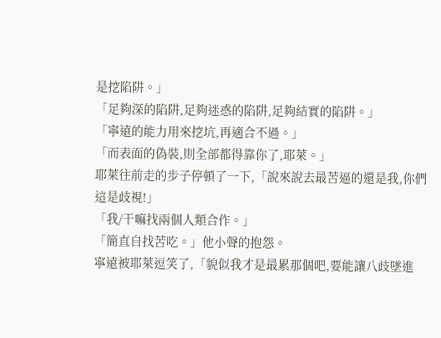是挖陷阱。」
「足夠深的陷阱,足夠迷惑的陷阱,足夠結實的陷阱。」
「寧遠的能力用來挖坑,再適合不過。」
「而表面的偽裝,則全部都得靠你了,耶萊。」
耶萊往前走的步子停頓了一下,「說來說去最苦逼的還是我,你們這是歧視!」
「我/干嘛找兩個人類合作。」
「簡直自找苦吃。」他小聲的抱怨。
寧遠被耶萊逗笑了,「貌似我才是最累那個吧,要能讓八歧墜進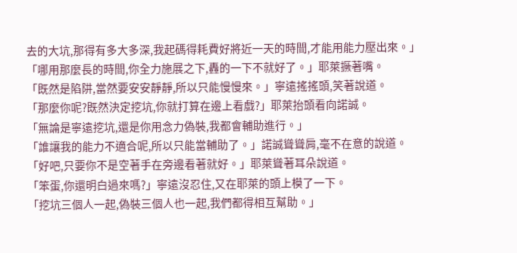去的大坑,那得有多大多深,我起碼得耗費好將近一天的時間,才能用能力壓出來。」
「哪用那麼長的時間,你全力施展之下,轟的一下不就好了。」耶萊撅著嘴。
「既然是陷阱,當然要安安靜靜,所以只能慢慢來。」寧遠搖搖頭,笑著說道。
「那麼你呢?既然決定挖坑,你就打算在邊上看戲?」耶萊抬頭看向諾誠。
「無論是寧遠挖坑,還是你用念力偽裝,我都會輔助進行。」
「誰讓我的能力不適合呢,所以只能當輔助了。」諾誠聳聳肩,毫不在意的說道。
「好吧,只要你不是空著手在旁邊看著就好。」耶萊聳著耳朵說道。
「笨蛋,你還明白過來嗎?」寧遠沒忍住,又在耶萊的頭上模了一下。
「挖坑三個人一起,偽裝三個人也一起,我們都得相互幫助。」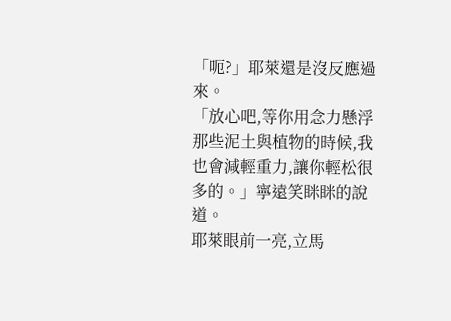「呃?」耶萊還是沒反應過來。
「放心吧,等你用念力懸浮那些泥土與植物的時候,我也會減輕重力,讓你輕松很多的。」寧遠笑眯眯的說道。
耶萊眼前一亮,立馬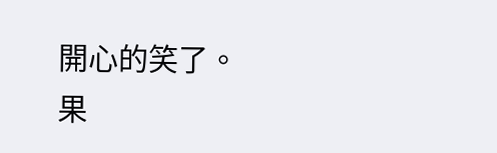開心的笑了。
果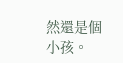然還是個小孩。